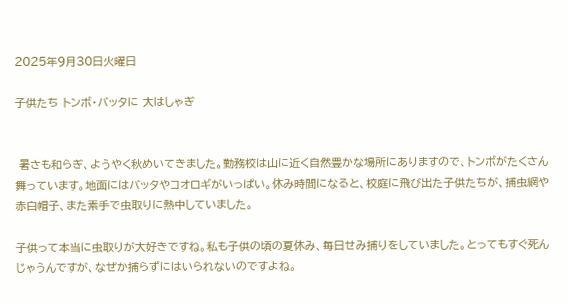2025年9月30日火曜日

子供たち トンボ・バッタに 大はしゃぎ


 暑さも和らぎ、ようやく秋めいてきました。勤務校は山に近く自然豊かな場所にありますので、トンボがたくさん舞っています。地面にはバッタやコオロギがいっぱい。休み時間になると、校庭に飛び出た子供たちが、捕虫網や赤白帽子、また素手で虫取りに熱中していました。

子供って本当に虫取りが大好きですね。私も子供の頃の夏休み、毎日せみ捕りをしていました。とってもすぐ死んじゃうんですが、なぜか捕らずにはいられないのですよね。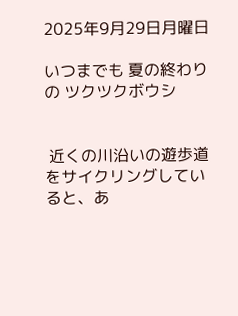2025年9月29日月曜日

いつまでも 夏の終わりの ツクツクボウシ


 近くの川沿いの遊歩道をサイクリングしていると、あ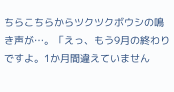ちらこちらからツクツクボウシの鳴き声が…。「えっ、もう9月の終わりですよ。1か月間違えていません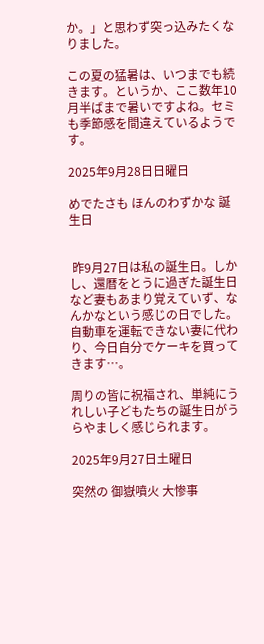か。」と思わず突っ込みたくなりました。

この夏の猛暑は、いつまでも続きます。というか、ここ数年10月半ばまで暑いですよね。セミも季節感を間違えているようです。

2025年9月28日日曜日

めでたさも ほんのわずかな 誕生日


 昨9月27日は私の誕生日。しかし、還暦をとうに過ぎた誕生日など妻もあまり覚えていず、なんかなという感じの日でした。自動車を運転できない妻に代わり、今日自分でケーキを買ってきます…。

周りの皆に祝福され、単純にうれしい子どもたちの誕生日がうらやましく感じられます。

2025年9月27日土曜日

突然の 御嶽噴火 大惨事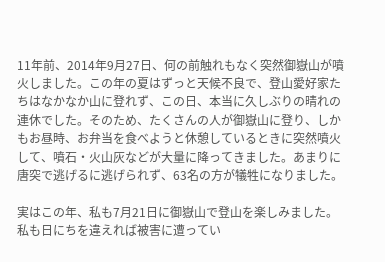11年前、2014年9月27日、何の前触れもなく突然御嶽山が噴火しました。この年の夏はずっと天候不良で、登山愛好家たちはなかなか山に登れず、この日、本当に久しぶりの晴れの連休でした。そのため、たくさんの人が御嶽山に登り、しかもお昼時、お弁当を食べようと休憩しているときに突然噴火して、噴石・火山灰などが大量に降ってきました。あまりに唐突で逃げるに逃げられず、63名の方が犠牲になりました。

実はこの年、私も7月21日に御嶽山で登山を楽しみました。私も日にちを違えれば被害に遭ってい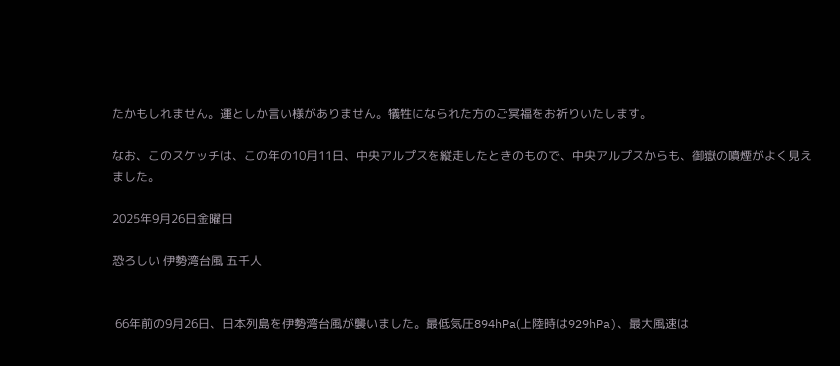たかもしれません。運としか言い様がありません。犠牲になられた方のご冥福をお祈りいたします。

なお、このスケッチは、この年の10月11日、中央アルプスを縦走したときのもので、中央アルプスからも、御嶽の噴煙がよく見えました。

2025年9月26日金曜日

恐ろしい 伊勢湾台風 五千人


 66年前の9月26日、日本列島を伊勢湾台風が襲いました。最低気圧894hPa(上陸時は929hPa)、最大風速は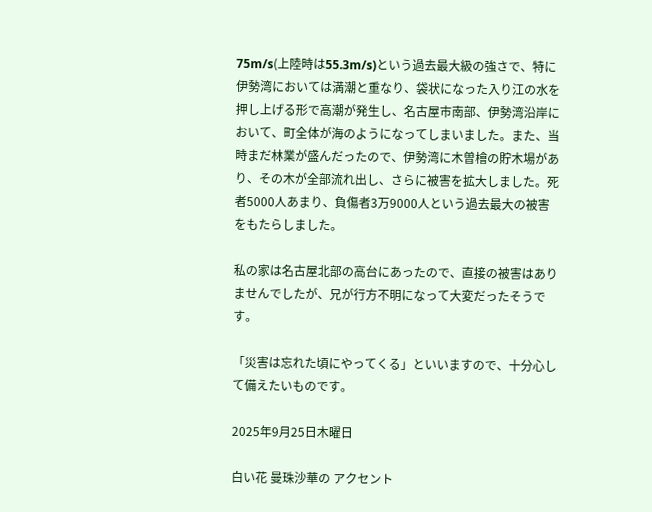75m/s(上陸時は55.3m/s)という過去最大級の強さで、特に伊勢湾においては満潮と重なり、袋状になった入り江の水を押し上げる形で高潮が発生し、名古屋市南部、伊勢湾沿岸において、町全体が海のようになってしまいました。また、当時まだ林業が盛んだったので、伊勢湾に木曽檜の貯木場があり、その木が全部流れ出し、さらに被害を拡大しました。死者5000人あまり、負傷者3万9000人という過去最大の被害をもたらしました。

私の家は名古屋北部の高台にあったので、直接の被害はありませんでしたが、兄が行方不明になって大変だったそうです。

「災害は忘れた頃にやってくる」といいますので、十分心して備えたいものです。

2025年9月25日木曜日

白い花 曼珠沙華の アクセント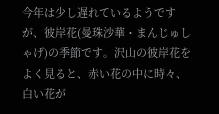今年は少し遅れているようですが、彼岸花(曼珠沙華・まんじゅしゃげ)の季節です。沢山の彼岸花をよく見ると、赤い花の中に時々、白い花が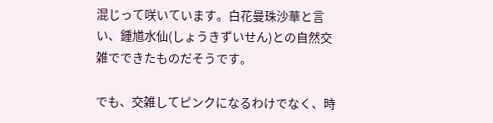混じって咲いています。白花曼珠沙華と言い、鍾馗水仙(しょうきずいせん)との自然交雑でできたものだそうです。

でも、交雑してピンクになるわけでなく、時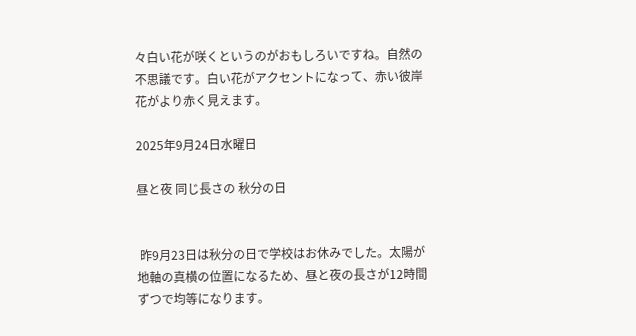々白い花が咲くというのがおもしろいですね。自然の不思議です。白い花がアクセントになって、赤い彼岸花がより赤く見えます。

2025年9月24日水曜日

昼と夜 同じ長さの 秋分の日


 昨9月23日は秋分の日で学校はお休みでした。太陽が地軸の真横の位置になるため、昼と夜の長さが12時間ずつで均等になります。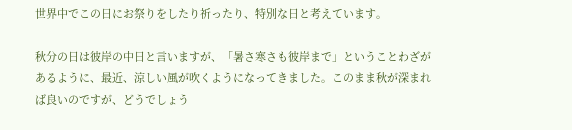世界中でこの日にお祭りをしたり祈ったり、特別な日と考えています。

秋分の日は彼岸の中日と言いますが、「暑さ寒さも彼岸まで」ということわざがあるように、最近、涼しい風が吹くようになってきました。このまま秋が深まれば良いのですが、どうでしょう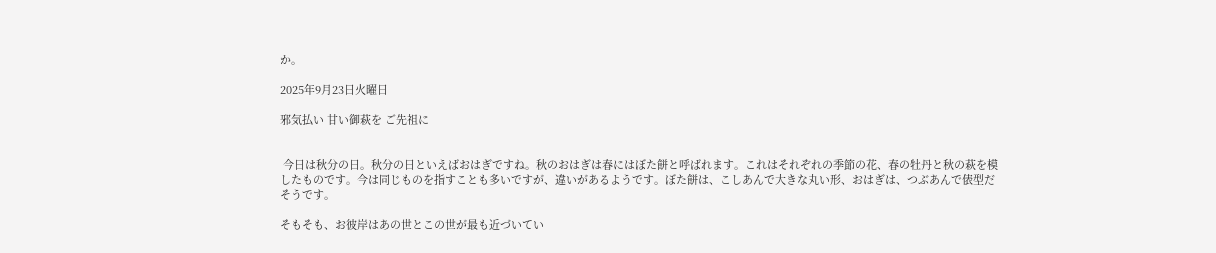か。

2025年9月23日火曜日

邪気払い 甘い御萩を ご先祖に


 今日は秋分の日。秋分の日といえばおはぎですね。秋のおはぎは春にはぼた餅と呼ばれます。これはそれぞれの季節の花、春の牡丹と秋の萩を模したものです。今は同じものを指すことも多いですが、違いがあるようです。ぼた餅は、こしあんで大きな丸い形、おはぎは、つぶあんで俵型だそうです。

そもそも、お彼岸はあの世とこの世が最も近づいてい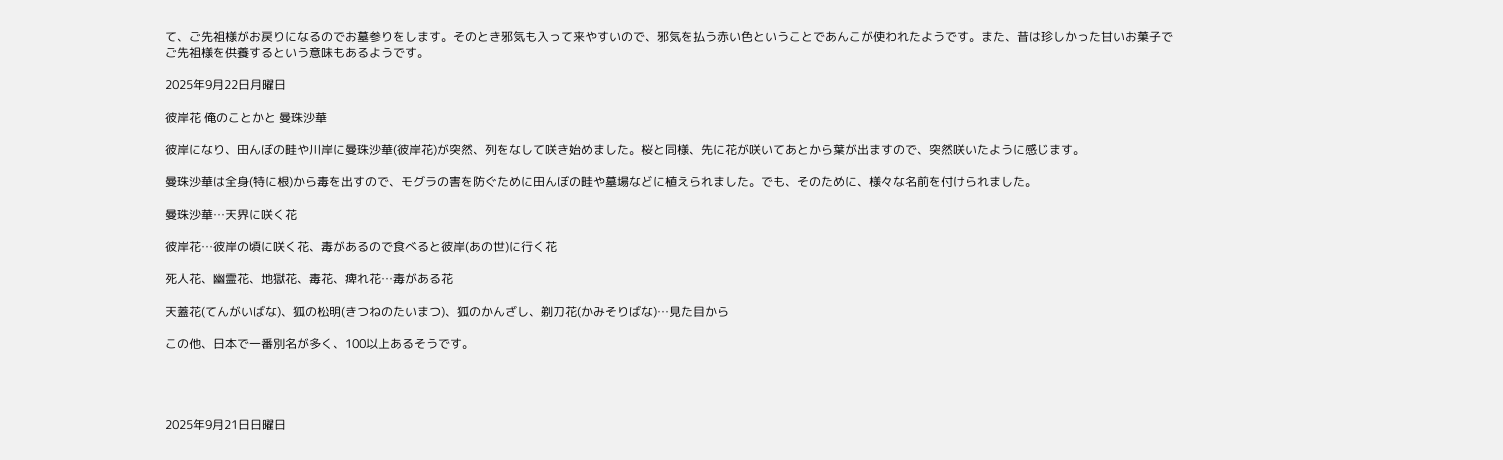て、ご先祖様がお戻りになるのでお墓参りをします。そのとき邪気も入って来やすいので、邪気を払う赤い色ということであんこが使われたようです。また、昔は珍しかった甘いお菓子でご先祖様を供養するという意味もあるようです。

2025年9月22日月曜日

彼岸花 俺のことかと 曼珠沙華

彼岸になり、田んぼの畦や川岸に曼珠沙華(彼岸花)が突然、列をなして咲き始めました。桜と同様、先に花が咲いてあとから葉が出ますので、突然咲いたように感じます。

曼珠沙華は全身(特に根)から毒を出すので、モグラの害を防ぐために田んぼの畦や墓場などに植えられました。でも、そのために、様々な名前を付けられました。

曼珠沙華…天界に咲く花

彼岸花…彼岸の頃に咲く花、毒があるので食べると彼岸(あの世)に行く花

死人花、幽霊花、地獄花、毒花、痺れ花…毒がある花

天蓋花(てんがいばな)、狐の松明(きつねのたいまつ)、狐のかんざし、剃刀花(かみそりばな)…見た目から

この他、日本で一番別名が多く、100以上あるそうです。




2025年9月21日日曜日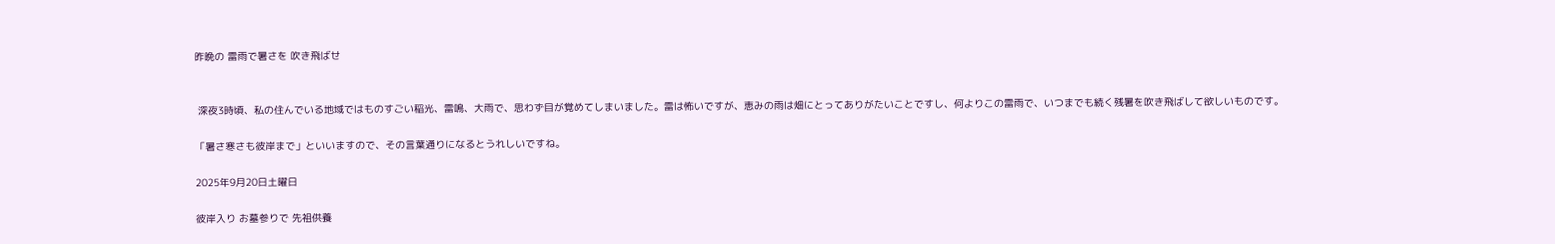昨晩の 雷雨で暑さを 吹き飛ばせ


 深夜3時頃、私の住んでいる地域ではものすごい稲光、雷鳴、大雨で、思わず目が覚めてしまいました。雷は怖いですが、恵みの雨は畑にとってありがたいことですし、何よりこの雷雨で、いつまでも続く残暑を吹き飛ばして欲しいものです。

「暑さ寒さも彼岸まで」といいますので、その言葉通りになるとうれしいですね。

2025年9月20日土曜日

彼岸入り お墓参りで 先祖供養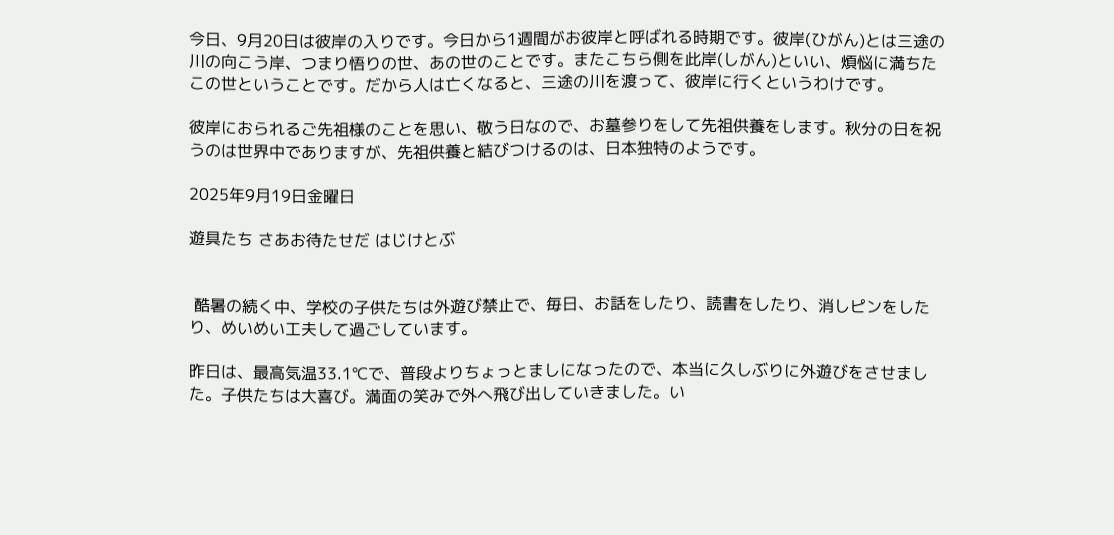今日、9月20日は彼岸の入りです。今日から1週間がお彼岸と呼ばれる時期です。彼岸(ひがん)とは三途の川の向こう岸、つまり悟りの世、あの世のことです。またこちら側を此岸(しがん)といい、煩悩に満ちたこの世ということです。だから人は亡くなると、三途の川を渡って、彼岸に行くというわけです。

彼岸におられるご先祖様のことを思い、敬う日なので、お墓参りをして先祖供養をします。秋分の日を祝うのは世界中でありますが、先祖供養と結びつけるのは、日本独特のようです。

2025年9月19日金曜日

遊具たち さあお待たせだ はじけとぶ


 酷暑の続く中、学校の子供たちは外遊び禁止で、毎日、お話をしたり、読書をしたり、消しピンをしたり、めいめい工夫して過ごしています。

昨日は、最高気温33.1℃で、普段よりちょっとましになったので、本当に久しぶりに外遊びをさせました。子供たちは大喜び。満面の笑みで外へ飛び出していきました。い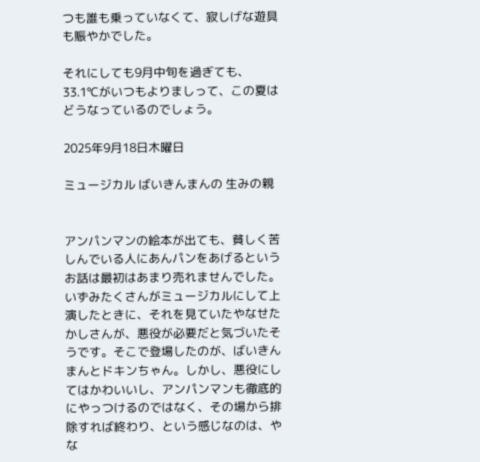つも誰も乗っていなくて、寂しげな遊具も賑やかでした。

それにしても9月中旬を過ぎても、33.1℃がいつもよりましって、この夏はどうなっているのでしょう。

2025年9月18日木曜日

ミュージカル ばいきんまんの 生みの親


アンパンマンの絵本が出ても、貧しく苦しんでいる人にあんパンをあげるというお話は最初はあまり売れませんでした。いずみたくさんがミュージカルにして上演したときに、それを見ていたやなせたかしさんが、悪役が必要だと気づいたそうです。そこで登場したのが、ばいきんまんとドキンちゃん。しかし、悪役にしてはかわいいし、アンパンマンも徹底的にやっつけるのではなく、その場から排除すれば終わり、という感じなのは、やな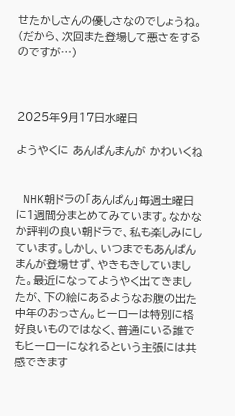せたかしさんの優しさなのでしょうね。(だから、次回また登場して悪さをするのですが…)



2025年9月17日水曜日

ようやくに あんぱんまんが かわいくね


 NHK朝ドラの「あんぱん」毎週土曜日に1週間分まとめてみています。なかなか評判の良い朝ドラで、私も楽しみにしています。しかし、いつまでもあんぱんまんが登場せず、やきもきしていました。最近になってようやく出てきましたが、下の絵にあるようなお腹の出た中年のおっさん。ヒーローは特別に格好良いものではなく、普通にいる誰でもヒーローになれるという主張には共感できます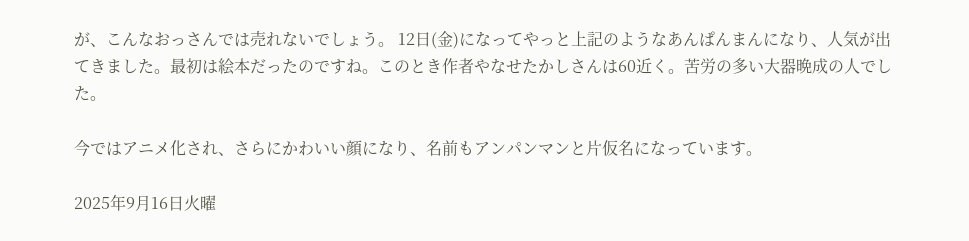が、こんなおっさんでは売れないでしょう。 12日(金)になってやっと上記のようなあんぱんまんになり、人気が出てきました。最初は絵本だったのですね。このとき作者やなせたかしさんは60近く。苦労の多い大器晩成の人でした。

今ではアニメ化され、さらにかわいい顔になり、名前もアンパンマンと片仮名になっています。

2025年9月16日火曜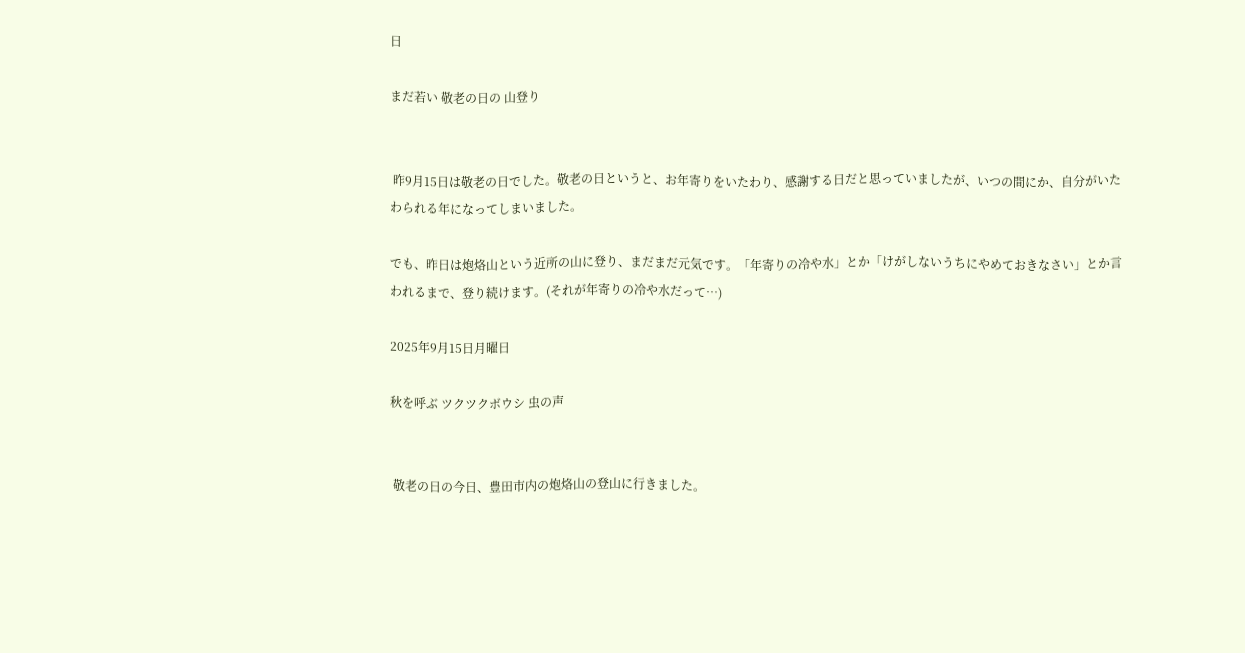日

まだ若い 敬老の日の 山登り


 昨9月15日は敬老の日でした。敬老の日というと、お年寄りをいたわり、感謝する日だと思っていましたが、いつの間にか、自分がいたわられる年になってしまいました。

でも、昨日は炮烙山という近所の山に登り、まだまだ元気です。「年寄りの冷や水」とか「けがしないうちにやめておきなさい」とか言われるまで、登り続けます。(それが年寄りの冷や水だって…)

2025年9月15日月曜日

秋を呼ぶ ツクツクボウシ 虫の声


 敬老の日の今日、豊田市内の炮烙山の登山に行きました。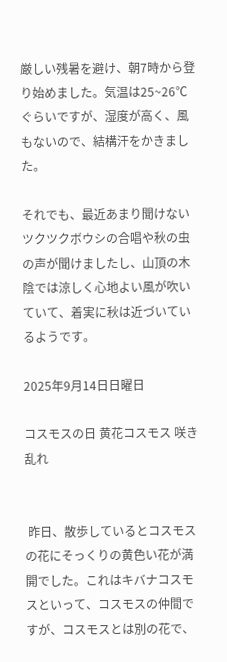厳しい残暑を避け、朝7時から登り始めました。気温は25~26℃ぐらいですが、湿度が高く、風もないので、結構汗をかきました。

それでも、最近あまり聞けないツクツクボウシの合唱や秋の虫の声が聞けましたし、山頂の木陰では涼しく心地よい風が吹いていて、着実に秋は近づいているようです。

2025年9月14日日曜日

コスモスの日 黄花コスモス 咲き乱れ


 昨日、散歩しているとコスモスの花にそっくりの黄色い花が満開でした。これはキバナコスモスといって、コスモスの仲間ですが、コスモスとは別の花で、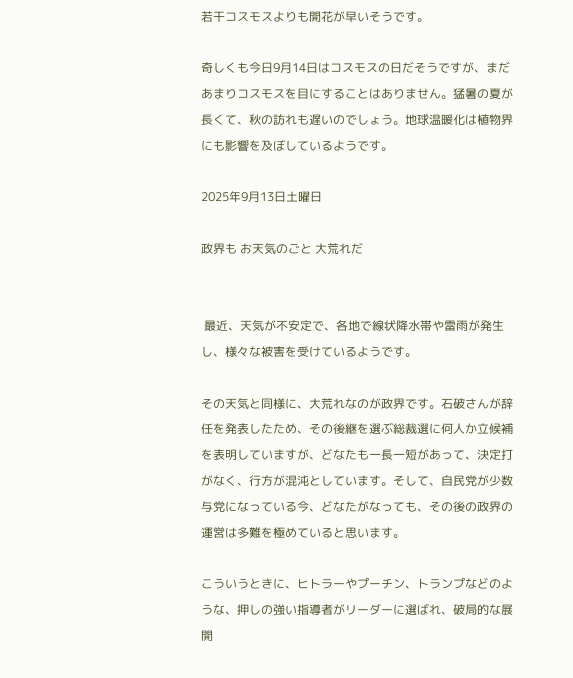若干コスモスよりも開花が早いそうです。

奇しくも今日9月14日はコスモスの日だそうですが、まだあまりコスモスを目にすることはありません。猛暑の夏が長くて、秋の訪れも遅いのでしょう。地球温暖化は植物界にも影響を及ぼしているようです。

2025年9月13日土曜日

政界も お天気のごと 大荒れだ


 最近、天気が不安定で、各地で線状降水帯や雷雨が発生し、様々な被害を受けているようです。

その天気と同様に、大荒れなのが政界です。石破さんが辞任を発表したため、その後継を選ぶ総裁選に何人か立候補を表明していますが、どなたも一長一短があって、決定打がなく、行方が混沌としています。そして、自民党が少数与党になっている今、どなたがなっても、その後の政界の運営は多難を極めていると思います。

こういうときに、ヒトラーやプーチン、トランプなどのような、押しの強い指導者がリーダーに選ばれ、破局的な展開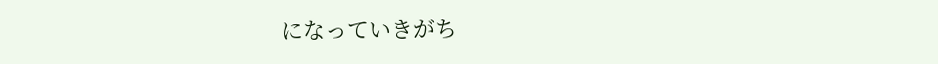になっていきがち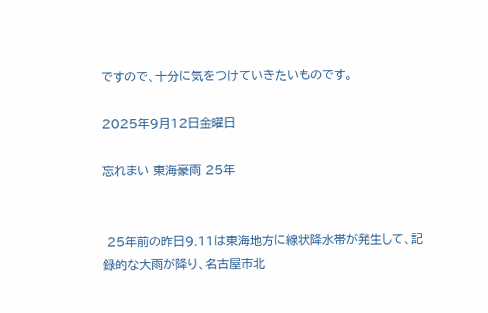ですので、十分に気をつけていきたいものです。

2025年9月12日金曜日

忘れまい 東海豪雨 25年


 25年前の昨日9.11は東海地方に線状降水帯が発生して、記録的な大雨が降り、名古屋市北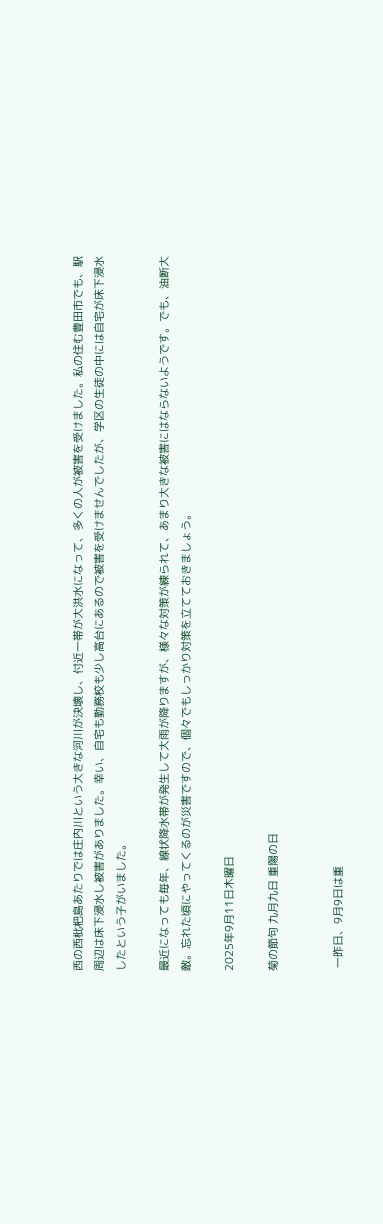西の西枇杷島あたりでは庄内川という大きな河川が決壊し、付近一帯が大洪水になって、多くの人が被害を受けました。私の住む豊田市でも、駅周辺は床下浸水し被害がありました。幸い、自宅も勤務校も少し高台にあるので被害を受けませんでしたが、学区の生徒の中には自宅が床下浸水したという子がいました。

最近になっても毎年、線状降水帯が発生して大雨が降りますが、様々な対策が練られて、あまり大きな被害にはならないようです。でも、油断大敵。忘れた頃にやってくるのが災害ですので、個々でもしっかり対策を立てておきましょう。

2025年9月11日木曜日

菊の節句 九月九日 重陽の日


 一昨日、9月9日は重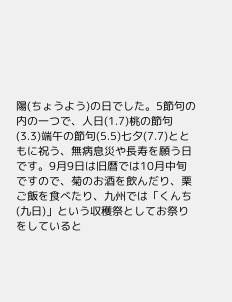陽(ちょうよう)の日でした。5節句の内の一つで、人日(1.7)桃の節句(3.3)端午の節句(5.5)七夕(7.7)とともに祝う、無病息災や長寿を願う日です。9月9日は旧暦では10月中旬ですので、菊のお酒を飲んだり、栗ご飯を食べたり、九州では「くんち(九日)」という収穫祭としてお祭りをしていると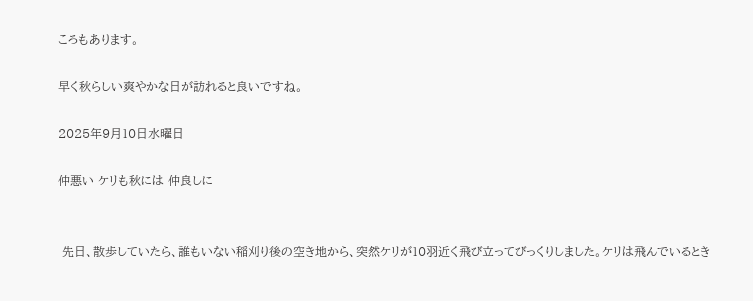ころもあります。

早く秋らしい爽やかな日が訪れると良いですね。

2025年9月10日水曜日

仲悪い ケリも秋には 仲良しに


 先日、散歩していたら、誰もいない稲刈り後の空き地から、突然ケリが10羽近く飛び立ってびっくりしました。ケリは飛んでいるとき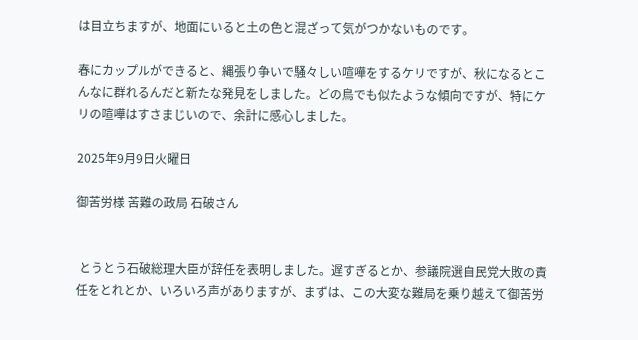は目立ちますが、地面にいると土の色と混ざって気がつかないものです。

春にカップルができると、縄張り争いで騒々しい喧嘩をするケリですが、秋になるとこんなに群れるんだと新たな発見をしました。どの鳥でも似たような傾向ですが、特にケリの喧嘩はすさまじいので、余計に感心しました。

2025年9月9日火曜日

御苦労様 苦難の政局 石破さん


 とうとう石破総理大臣が辞任を表明しました。遅すぎるとか、参議院選自民党大敗の責任をとれとか、いろいろ声がありますが、まずは、この大変な難局を乗り越えて御苦労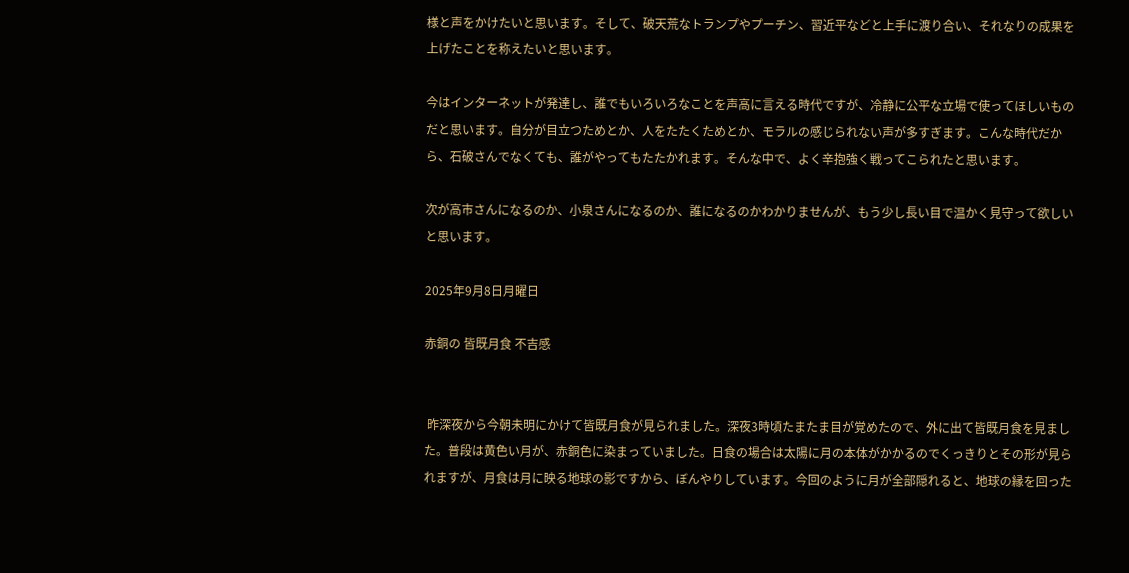様と声をかけたいと思います。そして、破天荒なトランプやプーチン、習近平などと上手に渡り合い、それなりの成果を上げたことを称えたいと思います。

今はインターネットが発達し、誰でもいろいろなことを声高に言える時代ですが、冷静に公平な立場で使ってほしいものだと思います。自分が目立つためとか、人をたたくためとか、モラルの感じられない声が多すぎます。こんな時代だから、石破さんでなくても、誰がやってもたたかれます。そんな中で、よく辛抱強く戦ってこられたと思います。

次が高市さんになるのか、小泉さんになるのか、誰になるのかわかりませんが、もう少し長い目で温かく見守って欲しいと思います。

2025年9月8日月曜日

赤銅の 皆既月食 不吉感


 昨深夜から今朝未明にかけて皆既月食が見られました。深夜3時頃たまたま目が覚めたので、外に出て皆既月食を見ました。普段は黄色い月が、赤銅色に染まっていました。日食の場合は太陽に月の本体がかかるのでくっきりとその形が見られますが、月食は月に映る地球の影ですから、ぼんやりしています。今回のように月が全部隠れると、地球の縁を回った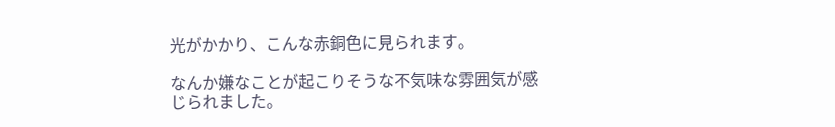光がかかり、こんな赤銅色に見られます。

なんか嫌なことが起こりそうな不気味な雰囲気が感じられました。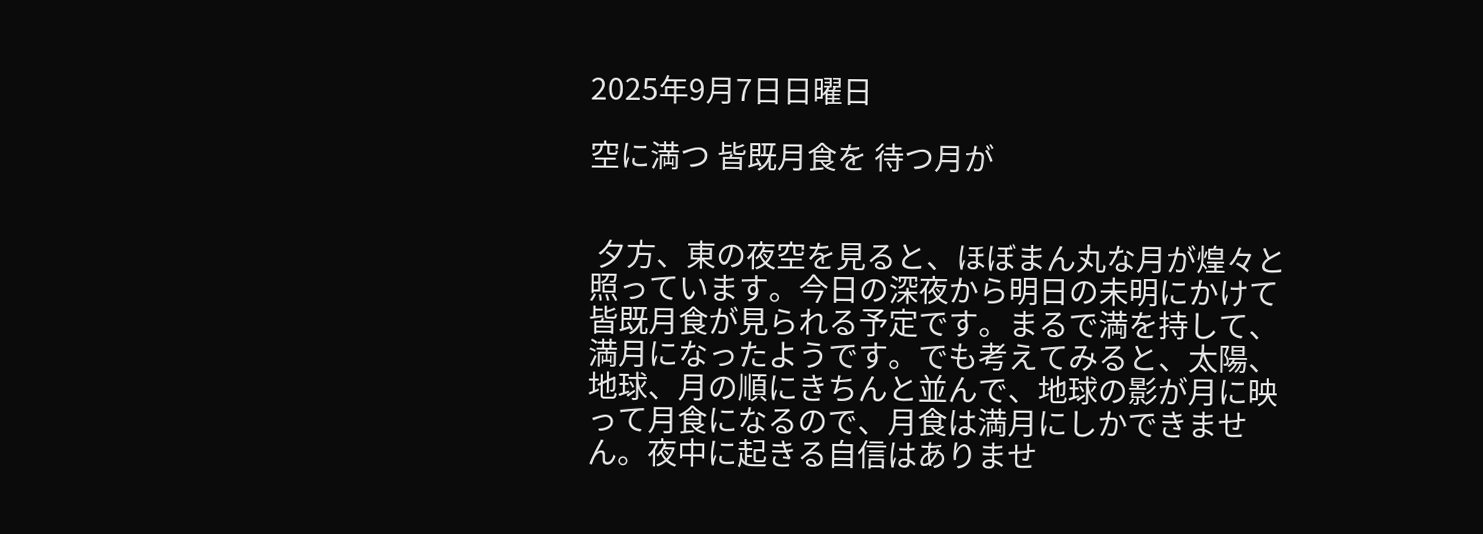2025年9月7日日曜日

空に満つ 皆既月食を 待つ月が


 夕方、東の夜空を見ると、ほぼまん丸な月が煌々と照っています。今日の深夜から明日の未明にかけて皆既月食が見られる予定です。まるで満を持して、満月になったようです。でも考えてみると、太陽、地球、月の順にきちんと並んで、地球の影が月に映って月食になるので、月食は満月にしかできません。夜中に起きる自信はありませ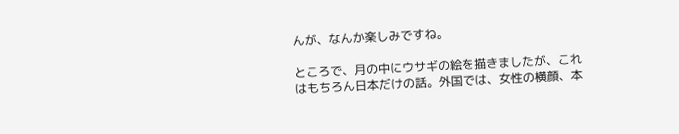んが、なんか楽しみですね。

ところで、月の中にウサギの絵を描きましたが、これはもちろん日本だけの話。外国では、女性の横顔、本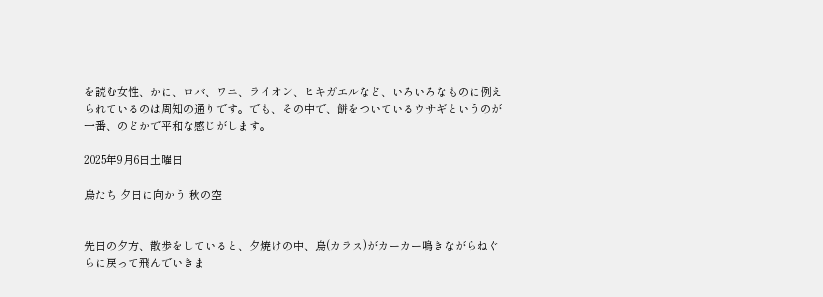を読む女性、かに、ロバ、ワニ、ライオン、ヒキガエルなど、いろいろなものに例えられているのは周知の通りです。でも、その中で、餅をついているウサギというのが一番、のどかで平和な感じがします。

2025年9月6日土曜日

烏たち 夕日に向かう 秋の空


先日の夕方、散歩をしていると、夕焼けの中、烏(カラス)がカーカー鳴きながらねぐらに戻って飛んでいきま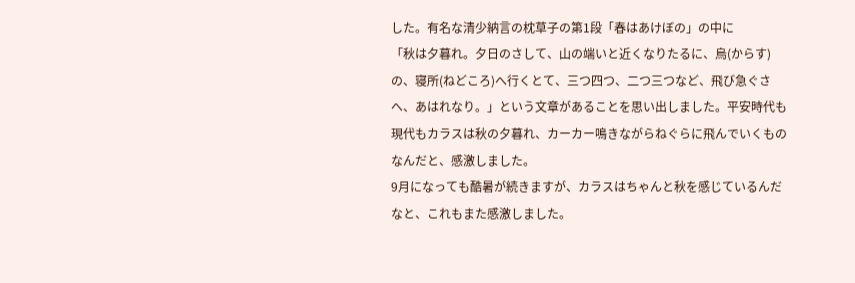した。有名な清少納言の枕草子の第1段「春はあけぼの」の中に
「秋は夕暮れ。夕日のさして、山の端いと近くなりたるに、烏(からす)の、寝所(ねどころ)へ行くとて、三つ四つ、二つ三つなど、飛び急ぐさへ、あはれなり。」という文章があることを思い出しました。平安時代も現代もカラスは秋の夕暮れ、カーカー鳴きながらねぐらに飛んでいくものなんだと、感激しました。
9月になっても酷暑が続きますが、カラスはちゃんと秋を感じているんだなと、これもまた感激しました。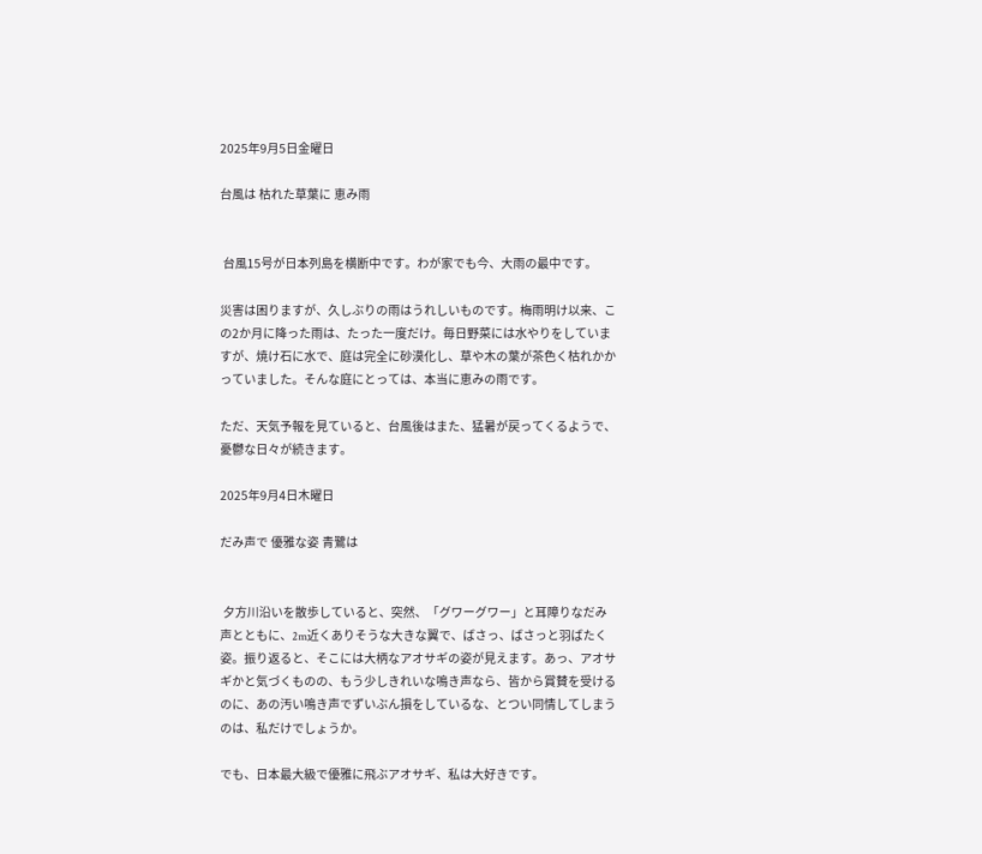2025年9月5日金曜日

台風は 枯れた草葉に 恵み雨


 台風15号が日本列島を横断中です。わが家でも今、大雨の最中です。

災害は困りますが、久しぶりの雨はうれしいものです。梅雨明け以来、この2か月に降った雨は、たった一度だけ。毎日野菜には水やりをしていますが、焼け石に水で、庭は完全に砂漠化し、草や木の葉が茶色く枯れかかっていました。そんな庭にとっては、本当に恵みの雨です。

ただ、天気予報を見ていると、台風後はまた、猛暑が戻ってくるようで、憂鬱な日々が続きます。

2025年9月4日木曜日

だみ声で 優雅な姿 青鷺は


 夕方川沿いを散歩していると、突然、「グワーグワー」と耳障りなだみ声とともに、2m近くありそうな大きな翼で、ばさっ、ばさっと羽ばたく姿。振り返ると、そこには大柄なアオサギの姿が見えます。あっ、アオサギかと気づくものの、もう少しきれいな鳴き声なら、皆から賞賛を受けるのに、あの汚い鳴き声でずいぶん損をしているな、とつい同情してしまうのは、私だけでしょうか。

でも、日本最大級で優雅に飛ぶアオサギ、私は大好きです。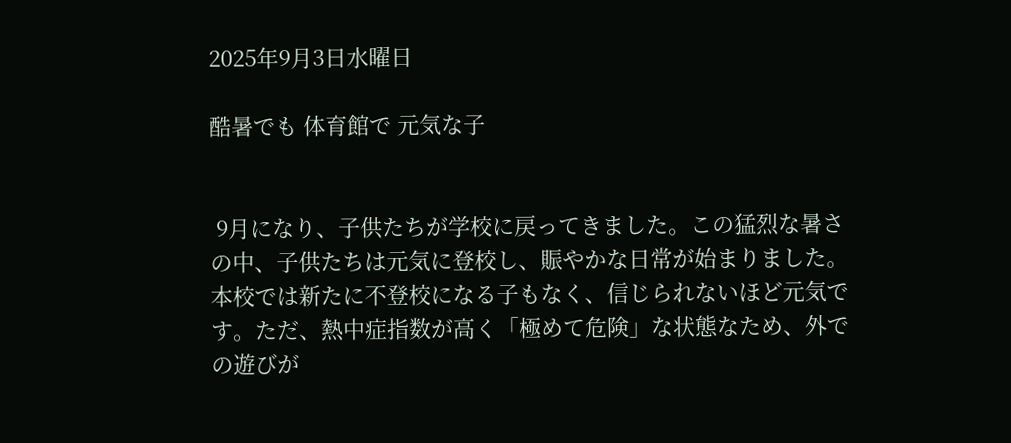2025年9月3日水曜日

酷暑でも 体育館で 元気な子


 9月になり、子供たちが学校に戻ってきました。この猛烈な暑さの中、子供たちは元気に登校し、賑やかな日常が始まりました。本校では新たに不登校になる子もなく、信じられないほど元気です。ただ、熱中症指数が高く「極めて危険」な状態なため、外での遊びが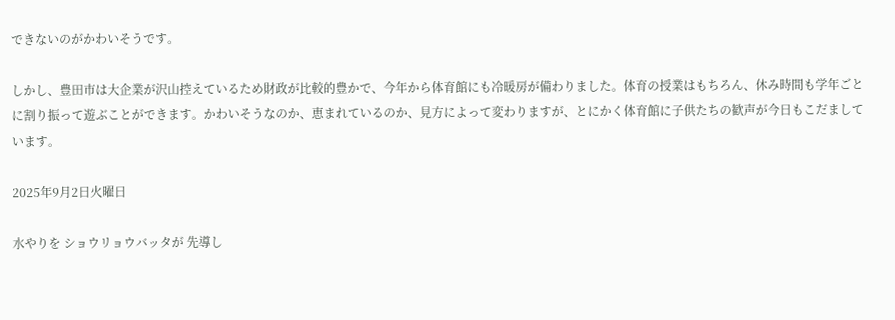できないのがかわいそうです。

しかし、豊田市は大企業が沢山控えているため財政が比較的豊かで、今年から体育館にも冷暖房が備わりました。体育の授業はもちろん、休み時間も学年ごとに割り振って遊ぶことができます。かわいそうなのか、恵まれているのか、見方によって変わりますが、とにかく体育館に子供たちの歓声が今日もこだましています。

2025年9月2日火曜日

水やりを ショウリョウバッタが 先導し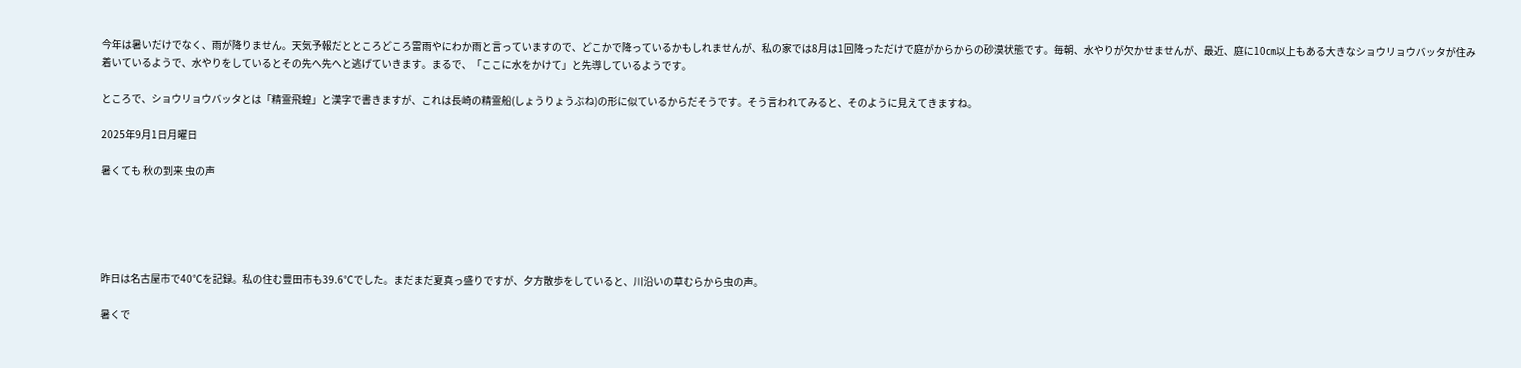今年は暑いだけでなく、雨が降りません。天気予報だとところどころ雷雨やにわか雨と言っていますので、どこかで降っているかもしれませんが、私の家では8月は1回降っただけで庭がからからの砂漠状態です。毎朝、水やりが欠かせませんが、最近、庭に10㎝以上もある大きなショウリョウバッタが住み着いているようで、水やりをしているとその先へ先へと逃げていきます。まるで、「ここに水をかけて」と先導しているようです。

ところで、ショウリョウバッタとは「精霊飛蝗」と漢字で書きますが、これは長崎の精霊船(しょうりょうぶね)の形に似ているからだそうです。そう言われてみると、そのように見えてきますね。

2025年9月1日月曜日

暑くても 秋の到来 虫の声





昨日は名古屋市で40℃を記録。私の住む豊田市も39.6℃でした。まだまだ夏真っ盛りですが、夕方散歩をしていると、川沿いの草むらから虫の声。

暑くで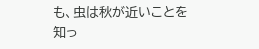も、虫は秋が近いことを知っ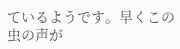ているようです。早くこの虫の声が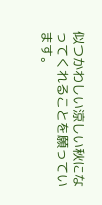似つかわしい涼しい秋になってくれることを願っています。